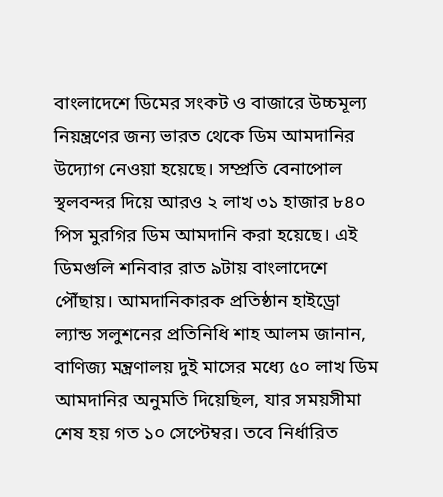বাংলাদেশে ডিমের সংকট ও বাজারে উচ্চমূল্য নিয়ন্ত্রণের জন্য ভারত থেকে ডিম আমদানির উদ্যোগ নেওয়া হয়েছে। সম্প্রতি বেনাপোল স্থলবন্দর দিয়ে আরও ২ লাখ ৩১ হাজার ৮৪০ পিস মুরগির ডিম আমদানি করা হয়েছে। এই ডিমগুলি শনিবার রাত ৯টায় বাংলাদেশে পৌঁছায়। আমদানিকারক প্রতিষ্ঠান হাইড্রো ল্যান্ড সলুশনের প্রতিনিধি শাহ আলম জানান, বাণিজ্য মন্ত্রণালয় দুই মাসের মধ্যে ৫০ লাখ ডিম আমদানির অনুমতি দিয়েছিল, যার সময়সীমা শেষ হয় গত ১০ সেপ্টেম্বর। তবে নির্ধারিত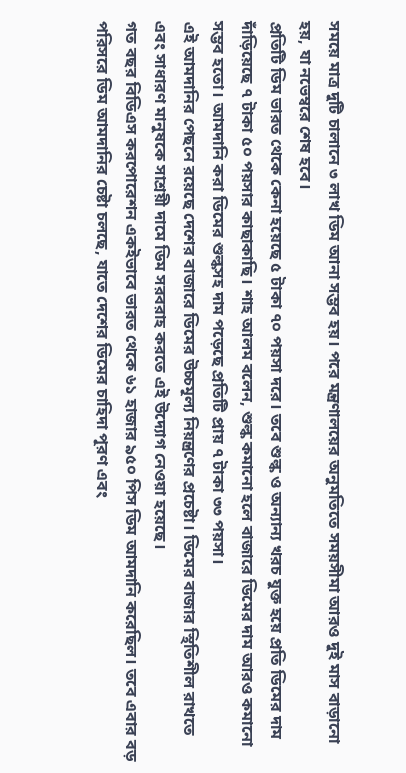সময়ে মাত্র দুটি চালানে ৩ লাখ ডিম আনা সম্ভব হয়। পরে মন্ত্রণালয়ের অনুমতিতে সময়সীমা আরও দুই মাস বাড়ানো হয়, যা নভেম্বরে শেষ হবে।
প্রতিটি ডিম ভারত থেকে কেনা হয়েছে ৫ টাকা ৭০ পয়সা দরে। তবে শুল্ক ও অন্যান্য খরচ যুক্ত হয়ে প্রতি ডিমের দাম দাঁড়িয়েছে ৭ টাকা ৫০ পয়সার কাছাকাছি। শাহ আলম বলেন, শুল্ক কমানো হলে বাজারে ডিমের দাম আরও কমানো সম্ভব হতো। আমদানি করা ডিমের শুল্কসহ দাম পড়েছে প্রতিটি প্রায় ৭ টাকা ৩৩ পয়সা।
এই আমদানির পেছনে রয়েছে দেশের বাজারে ডিমের উচ্চমূল্য নিয়ন্ত্রণের প্রচেষ্টা। ডিমের বাজার স্থিতিশীল রাখতে এবং সাধারণ মানুষকে সাশ্রয়ী দামে ডিম সরবরাহ করতে এই উদ্যোগ নেওয়া হয়েছে।
গত বছর বিডিএস করপোরেশন একইভাবে ভারত থেকে ৬১ হাজার ৯৫০ পিস ডিম আমদানি করেছিল। তবে এবার বড় পরিসরে ডিম আমদানির চেষ্টা চলছে, যাতে দেশের ডিমের চাহিদা পূরণ এবং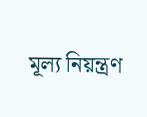মূল্য নিয়ন্ত্রণ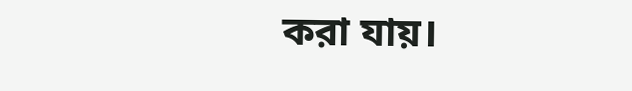করা যায়।